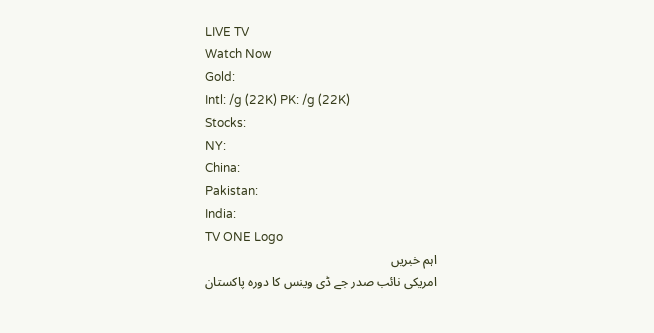LIVE TV
Watch Now
Gold:
Intl: /g (22K) PK: /g (22K)
Stocks:
NY:
China:
Pakistan:
India:
TV ONE Logo
اہم خبریں
امریکی نائب صدر جے ڈی وینس کا دورہ پاکستان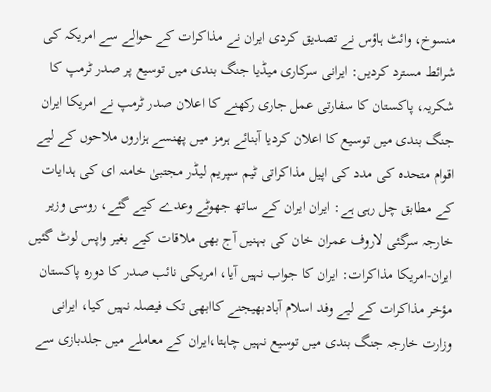منسوخ، وائٹ ہاؤس نے تصدیق کردی ایران نے مذاکرات کے حوالے سے امریکہ کی  شرائط مسترد کردیں: ایرانی سرکاری میڈیا جنگ بندی میں توسیع پر صدر ٹرمپ کا شکریہ، پاکستان کا سفارتی عمل جاری رکھنے کا اعلان صدر ٹرمپ نے امریکا ایران جنگ بندی میں توسیع کا اعلان کردیا آبنائے ہرمز میں پھنسے ہزاروں ملاحوں کے لیے اقوام متحدہ کی مدد کی اپیل مذاکراتی ٹیم سپریم لیڈر مجتبیٰ خامنہ ای کی ہدایات کے مطابق چل رہی ہے: ایران ایران کے ساتھ جھوٹے وعدے کیے گئے، روسی وزیر خارجہ سرگئی لاروف عمران خان کی بہنیں آج بھی ملاقات کیے بغیر واپس لوٹ گئیں ایران-امریکا مذاکرات: ایران کا جواب نہیں آیا، امریکی نائب صدر کا دورہ پاکستان مؤخر مذاکرات کے لیے وفد اسلام آبادبھیجنے کاابھی تک فیصلہ نہیں کیا، ایرانی وزارت خارجہ جنگ بندی میں توسیع نہیں چاہتا،ایران کے معاملے میں جلدبازی سے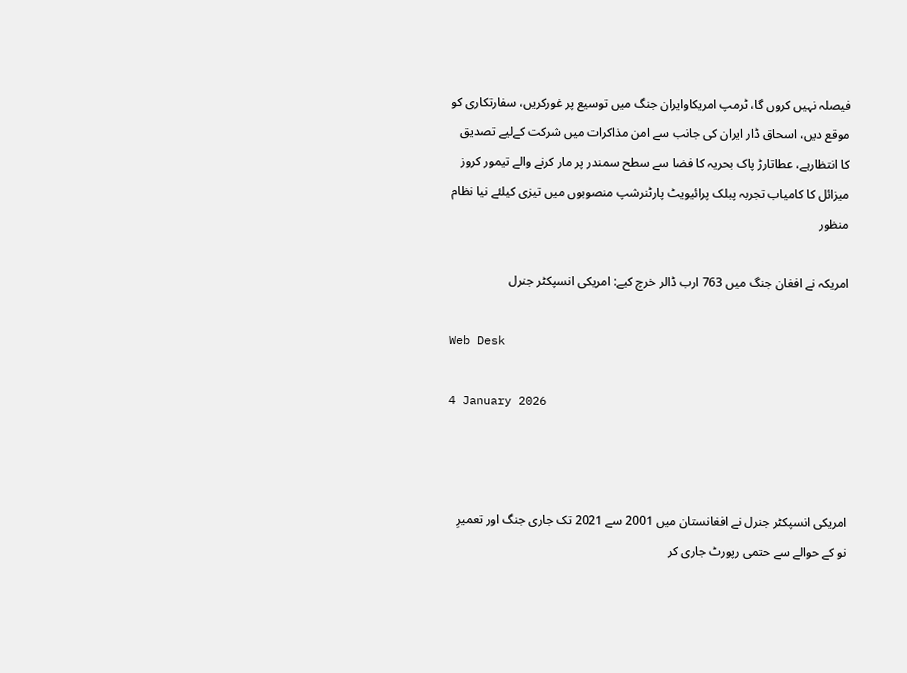فیصلہ نہیں کروں گا، ٹرمپ امریکاوایران جنگ میں توسیع پر غورکریں، سفارتکاری کو موقع دیں، اسحاق ڈار ایران کی جانب سے امن مذاکرات میں شرکت کےلیے تصدیق کا انتظارہے، عطاتارڑ پاک بحریہ کا فضا سے سطح سمندر پر مار کرنے والے تیمور کروز میزائل کا کامیاب تجربہ پبلک پرائیویٹ پارٹنرشپ منصوبوں میں تیزی کیلئے نیا نظام منظور

امریکہ نے افغان جنگ میں 763 ارب ڈالر خرچ کیے: امریکی انسپکٹر جنرل

Web Desk

4 January 2026



امریکی انسپکٹر جنرل نے افغانستان میں 2001 سے 2021 تک جاری جنگ اور تعمیرِ نو کے حوالے سے حتمی رپورٹ جاری کر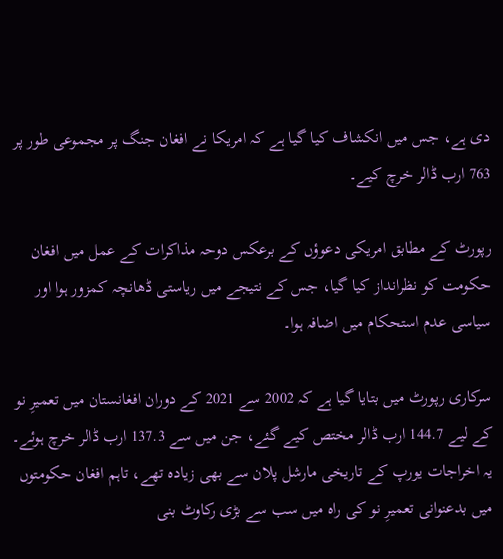دی ہے، جس میں انکشاف کیا گیا ہے کہ امریکا نے افغان جنگ پر مجموعی طور پر 763 ارب ڈالر خرچ کیے۔

رپورٹ کے مطابق امریکی دعوؤں کے برعکس دوحہ مذاکرات کے عمل میں افغان حکومت کو نظرانداز کیا گیا، جس کے نتیجے میں ریاستی ڈھانچہ کمزور ہوا اور سیاسی عدم استحکام میں اضافہ ہوا۔

سرکاری رپورٹ میں بتایا گیا ہے کہ 2002 سے 2021 کے دوران افغانستان میں تعمیرِ نو کے لیے 144.7 ارب ڈالر مختص کیے گئے، جن میں سے 137.3 ارب ڈالر خرچ ہوئے۔ یہ اخراجات یورپ کے تاریخی مارشل پلان سے بھی زیادہ تھے، تاہم افغان حکومتوں میں بدعنوانی تعمیرِ نو کی راہ میں سب سے بڑی رکاوٹ بنی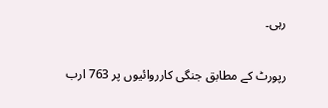رہی۔

رپورٹ کے مطابق جنگی کارروائیوں پر 763 ارب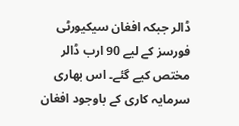ڈالر جبکہ افغان سیکیورٹی فورسز کے لیے 90 ارب ڈالر مختص کیے گئے۔ اس بھاری سرمایہ کاری کے باوجود افغان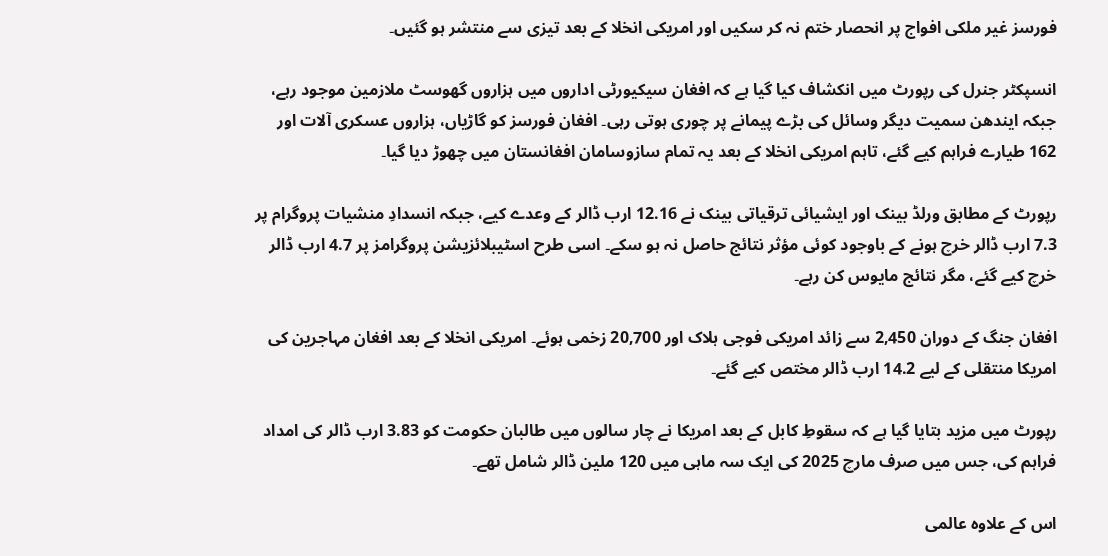فورسز غیر ملکی افواج پر انحصار ختم نہ کر سکیں اور امریکی انخلا کے بعد تیزی سے منتشر ہو گئیں۔

انسپکٹر جنرل کی رپورٹ میں انکشاف کیا گیا ہے کہ افغان سیکیورٹی اداروں میں ہزاروں گھوسٹ ملازمین موجود رہے، جبکہ ایندھن سمیت دیگر وسائل کی بڑے پیمانے پر چوری ہوتی رہی۔ افغان فورسز کو گاڑیاں، ہزاروں عسکری آلات اور 162 طیارے فراہم کیے گئے، تاہم امریکی انخلا کے بعد یہ تمام سازوسامان افغانستان میں چھوڑ دیا گیا۔

رپورٹ کے مطابق ورلڈ بینک اور ایشیائی ترقیاتی بینک نے 12.16 ارب ڈالر کے وعدے کیے، جبکہ انسدادِ منشیات پروگرام پر 7.3 ارب ڈالر خرچ ہونے کے باوجود کوئی مؤثر نتائج حاصل نہ ہو سکے۔ اسی طرح اسٹیبلائزیشن پروگرامز پر 4.7 ارب ڈالر خرچ کیے گئے، مگر نتائج مایوس کن رہے۔

افغان جنگ کے دوران 2,450 سے زائد امریکی فوجی ہلاک اور 20,700 زخمی ہوئے۔ امریکی انخلا کے بعد افغان مہاجرین کی امریکا منتقلی کے لیے 14.2 ارب ڈالر مختص کیے گئے۔

رپورٹ میں مزید بتایا گیا ہے کہ سقوطِ کابل کے بعد امریکا نے چار سالوں میں طالبان حکومت کو 3.83 ارب ڈالر کی امداد فراہم کی، جس میں صرف مارچ 2025 کی ایک سہ ماہی میں 120 ملین ڈالر شامل تھے۔

اس کے علاوہ عالمی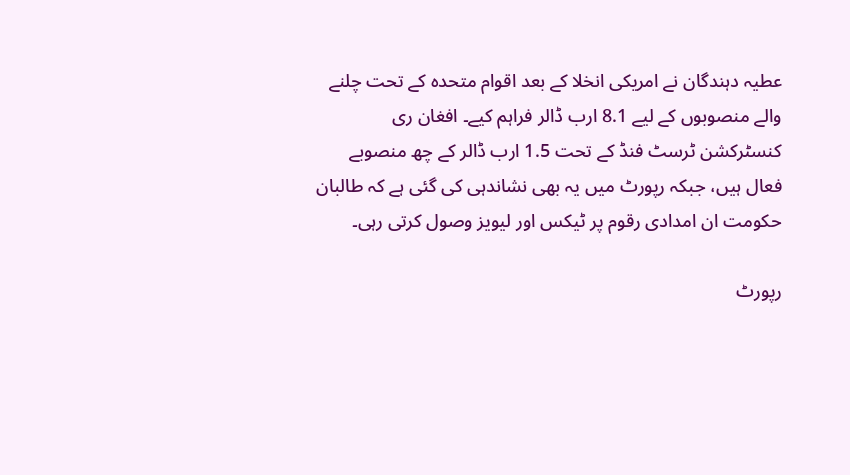عطیہ دہندگان نے امریکی انخلا کے بعد اقوام متحدہ کے تحت چلنے والے منصوبوں کے لیے 8.1 ارب ڈالر فراہم کیے۔ افغان ری کنسٹرکشن ٹرسٹ فنڈ کے تحت 1.5 ارب ڈالر کے چھ منصوبے فعال ہیں، جبکہ رپورٹ میں یہ بھی نشاندہی کی گئی ہے کہ طالبان حکومت ان امدادی رقوم پر ٹیکس اور لیویز وصول کرتی رہی۔

رپورٹ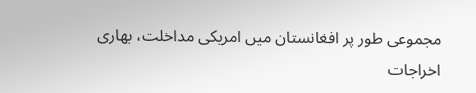مجموعی طور پر افغانستان میں امریکی مداخلت، بھاری اخراجات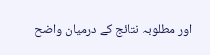اور مطلوبہ نتائج کے درمیان واضح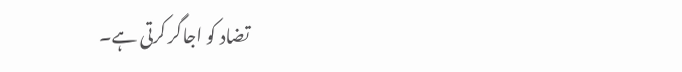تضاد کو اجاگر کرتی ہے۔